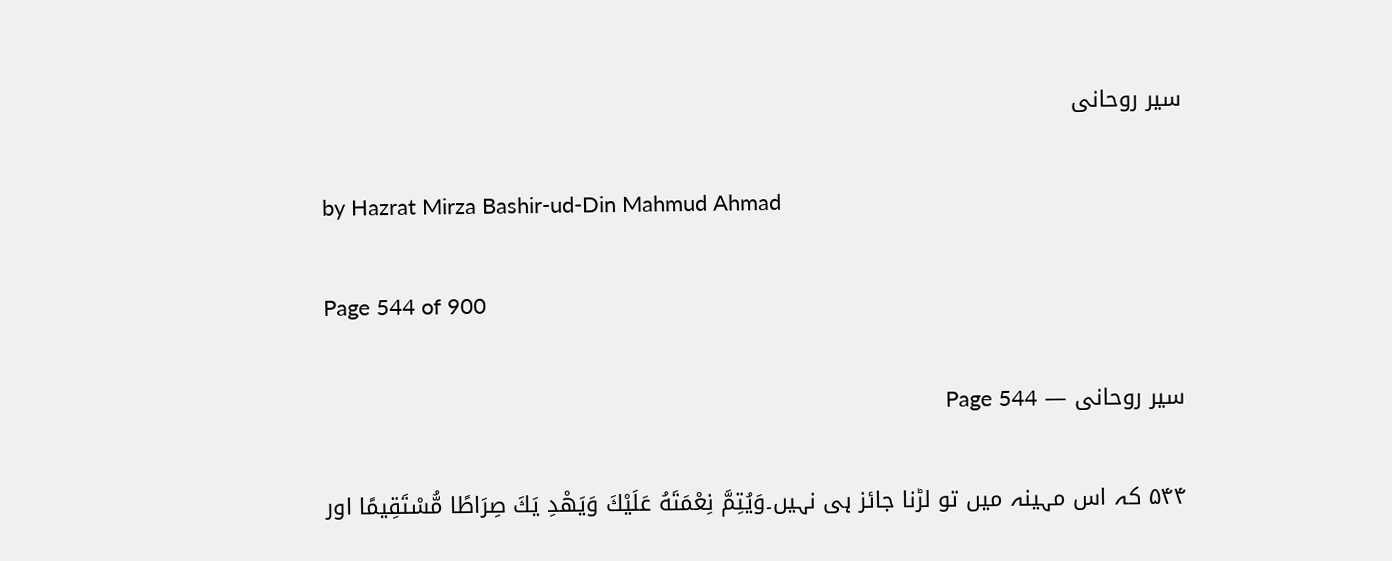سیر روحانی

by Hazrat Mirza Bashir-ud-Din Mahmud Ahmad

Page 544 of 900

سیر روحانی — Page 544

۵۴۴ کہ اس مہینہ میں تو لڑنا جائز ہی نہیں۔وَيُتِمَّ نِعْمَتَهُ عَلَيْكَ وَيَهْدِ يَكَ صِرَاطًا مُّسْتَقِيمًا اور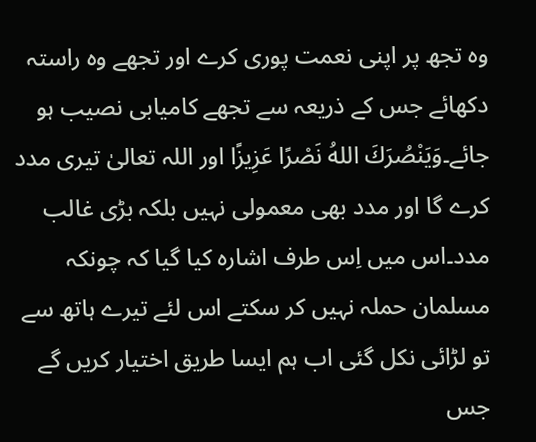وہ تجھ پر اپنی نعمت پوری کرے اور تجھے وہ راستہ دکھائے جس کے ذریعہ سے تجھے کامیابی نصیب ہو جائے۔وَيَنْصُرَكَ اللهُ نَصْرًا عَزِيزًا اور اللہ تعالیٰ تیری مدد کرے گا اور مدد بھی معمولی نہیں بلکہ بڑی غالب مدد۔اس میں اِس طرف اشارہ کیا گیا کہ چونکہ مسلمان حملہ نہیں کر سکتے اس لئے تیرے ہاتھ سے تو لڑائی نکل گئی اب ہم ایسا طریق اختیار کریں گے جس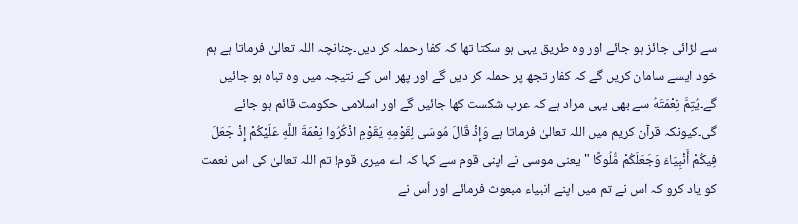سے لڑائی جائز ہو جائے اور وہ طریق یہی ہو سکتا تھا کہ کفا رحملہ کر دیں۔چنانچہ اللہ تعالیٰ فرماتا ہے ہم خود ایسے سامان کریں گے کہ کفار تجھ پر حملہ کر دیں گے اور پھر اس کے نتیجہ میں وہ تباہ ہو جائیں گے۔يُتِمَّ نِعْمَتَهُ سے بھی یہی مراد ہے کہ عرب شکست کھا جائیں گے اور اسلامی حکومت قائم ہو جائے گی۔کیونکہ قرآن کریم میں اللہ تعالیٰ فرماتا ہے وَإِذْ قَالَ مُوسَى لِقَوْمِهِ يَقَوْمِ اذْكُرُوا نِعْمَةَ اللَّهِ عَلَيْكُمْ إِذْ جَعَلَ فِيكُمْ أَنْبِيَاءَ وَجَعَلَكُمْ مُّلُوكًا " یعنی موسی نے اپنی قوم سے کہا کہ اے میری قوم! تم اللہ تعالیٰ کی اس نعمت کو یاد کرو کہ اس نے تم میں اپنے انبیاء مبعوث فرمائے اور اُس نے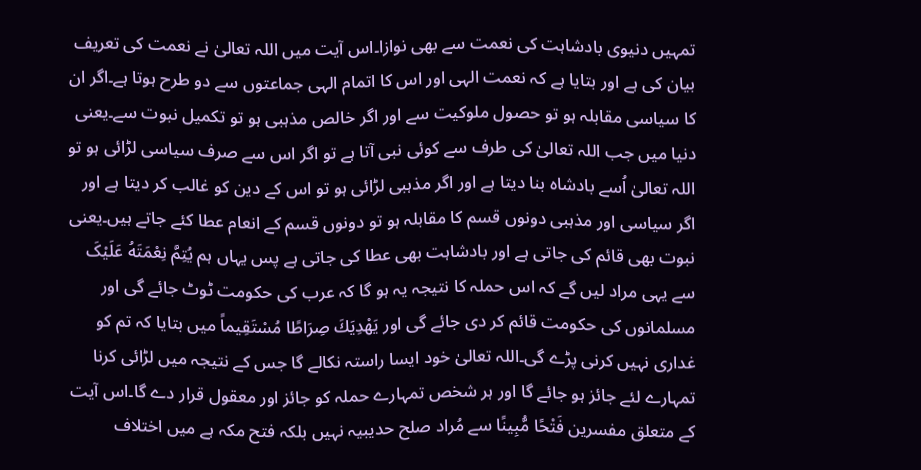تمہیں دنیوی بادشاہت کی نعمت سے بھی نوازا۔اس آیت میں اللہ تعالیٰ نے نعمت کی تعریف بیان کی ہے اور بتایا ہے کہ نعمت الہی اور اس کا اتمام الہی جماعتوں سے دو طرح ہوتا ہے۔اگر ان کا سیاسی مقابلہ ہو تو حصول ملوکیت سے اور اگر خالص مذہبی ہو تو تکمیل نبوت سے۔یعنی دنیا میں جب اللہ تعالیٰ کی طرف سے کوئی نبی آتا ہے تو اگر اس سے صرف سیاسی لڑائی ہو تو اللہ تعالیٰ اُسے بادشاہ بنا دیتا ہے اور اگر مذہبی لڑائی ہو تو اس کے دین کو غالب کر دیتا ہے اور اگر سیاسی اور مذہبی دونوں قسم کا مقابلہ ہو تو دونوں قسم کے انعام عطا کئے جاتے ہیں۔یعنی نبوت بھی قائم کی جاتی ہے اور بادشاہت بھی عطا کی جاتی ہے پس یہاں ہم يُتِمَّ نِعْمَتَهُ عَلَيْکَ سے یہی مراد لیں گے کہ اس حملہ کا نتیجہ یہ ہو گا کہ عرب کی حکومت ٹوٹ جائے گی اور مسلمانوں کی حکومت قائم کر دی جائے گی اور يَهْدِيَكَ صِرَاطًا مُسْتَقِيماً میں بتایا کہ تم کو غداری نہیں کرنی پڑے گی۔اللہ تعالیٰ خود ایسا راستہ نکالے گا جس کے نتیجہ میں لڑائی کرنا تمہارے لئے جائز ہو جائے گا اور ہر شخص تمہارے حملہ کو جائز اور معقول قرار دے گا۔اس آیت کے متعلق مفسرین فَتْحًا مُّبِينًا سے مُراد صلح حدیبیہ نہیں بلکہ فتح مکہ ہے میں اختلاف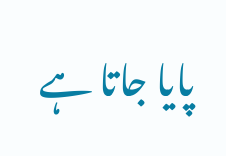پایا جاتا ہے